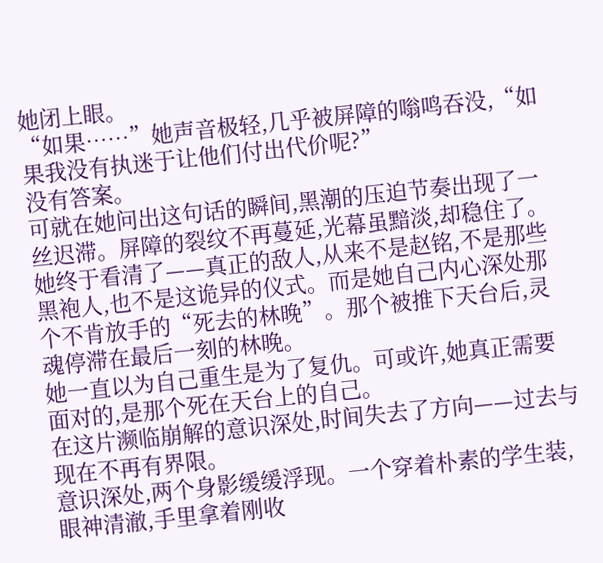她闭上眼。
“如果……”她声音极轻,几乎被屏障的嗡鸣吞没,“如果我没有执迷于让他们付出代价呢?”
没有答案。
可就在她问出这句话的瞬间,黑潮的压迫节奏出现了一丝迟滞。屏障的裂纹不再蔓延,光幕虽黯淡,却稳住了。
她终于看清了——真正的敌人,从来不是赵铭,不是那些黑袍人,也不是这诡异的仪式。而是她自己内心深处那个不肯放手的“死去的林晚”。那个被推下天台后,灵魂停滞在最后一刻的林晚。
她一直以为自己重生是为了复仇。可或许,她真正需要面对的,是那个死在天台上的自己。
在这片濒临崩解的意识深处,时间失去了方向——过去与现在不再有界限。
意识深处,两个身影缓缓浮现。一个穿着朴素的学生装,眼神清澈,手里拿着刚收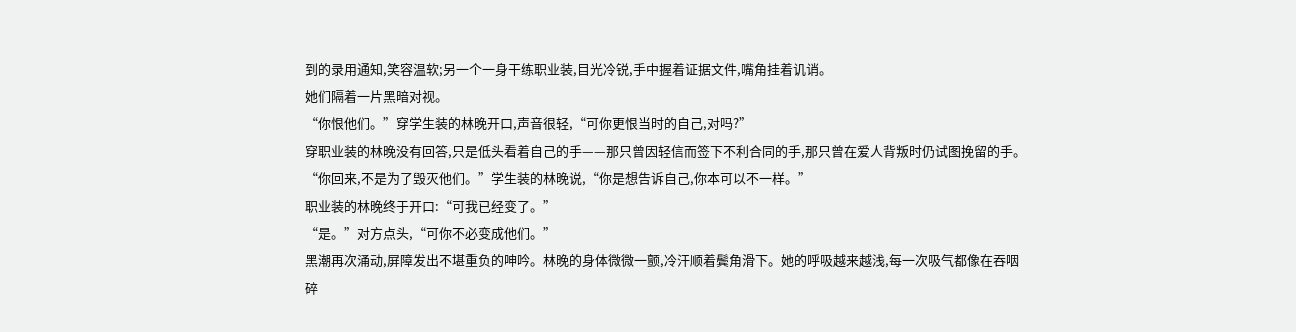到的录用通知,笑容温软;另一个一身干练职业装,目光冷锐,手中握着证据文件,嘴角挂着讥诮。
她们隔着一片黑暗对视。
“你恨他们。”穿学生装的林晚开口,声音很轻,“可你更恨当时的自己,对吗?”
穿职业装的林晚没有回答,只是低头看着自己的手——那只曾因轻信而签下不利合同的手,那只曾在爱人背叛时仍试图挽留的手。
“你回来,不是为了毁灭他们。”学生装的林晚说,“你是想告诉自己,你本可以不一样。”
职业装的林晚终于开口:“可我已经变了。”
“是。”对方点头,“可你不必变成他们。”
黑潮再次涌动,屏障发出不堪重负的呻吟。林晚的身体微微一颤,冷汗顺着鬓角滑下。她的呼吸越来越浅,每一次吸气都像在吞咽碎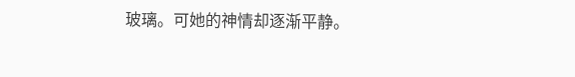玻璃。可她的神情却逐渐平静。